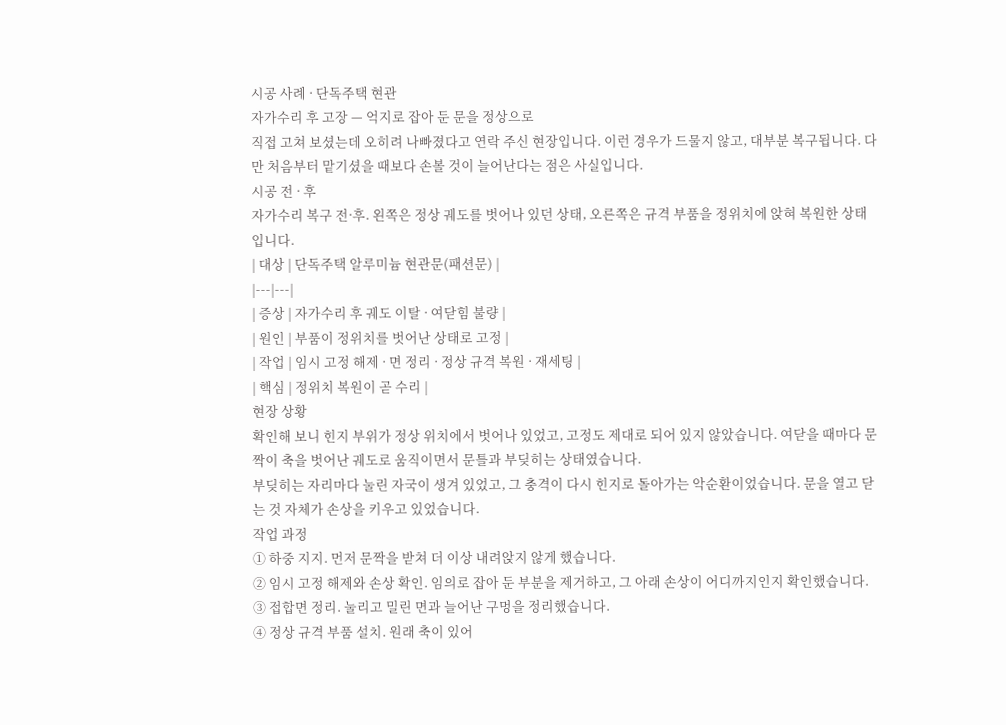시공 사례 · 단독주택 현관
자가수리 후 고장 — 억지로 잡아 둔 문을 정상으로
직접 고쳐 보셨는데 오히려 나빠졌다고 연락 주신 현장입니다. 이런 경우가 드물지 않고, 대부분 복구됩니다. 다만 처음부터 맡기셨을 때보다 손볼 것이 늘어난다는 점은 사실입니다.
시공 전 · 후
자가수리 복구 전·후. 왼쪽은 정상 궤도를 벗어나 있던 상태, 오른쪽은 규격 부품을 정위치에 앉혀 복원한 상태입니다.
| 대상 | 단독주택 알루미늄 현관문(패션문) |
|---|---|
| 증상 | 자가수리 후 궤도 이탈 · 여닫힘 불량 |
| 원인 | 부품이 정위치를 벗어난 상태로 고정 |
| 작업 | 임시 고정 해제 · 면 정리 · 정상 규격 복원 · 재세팅 |
| 핵심 | 정위치 복원이 곧 수리 |
현장 상황
확인해 보니 힌지 부위가 정상 위치에서 벗어나 있었고, 고정도 제대로 되어 있지 않았습니다. 여닫을 때마다 문짝이 축을 벗어난 궤도로 움직이면서 문틀과 부딪히는 상태였습니다.
부딪히는 자리마다 눌린 자국이 생겨 있었고, 그 충격이 다시 힌지로 돌아가는 악순환이었습니다. 문을 열고 닫는 것 자체가 손상을 키우고 있었습니다.
작업 과정
① 하중 지지. 먼저 문짝을 받쳐 더 이상 내려앉지 않게 했습니다.
② 임시 고정 해제와 손상 확인. 임의로 잡아 둔 부분을 제거하고, 그 아래 손상이 어디까지인지 확인했습니다.
③ 접합면 정리. 눌리고 밀린 면과 늘어난 구멍을 정리했습니다.
④ 정상 규격 부품 설치. 원래 축이 있어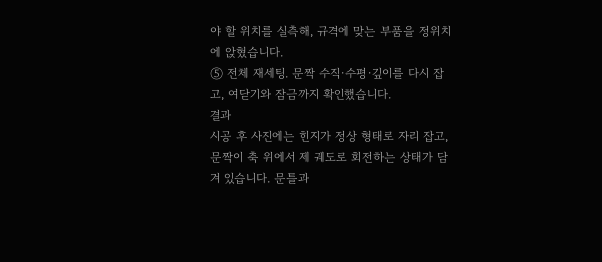야 할 위치를 실측해, 규격에 맞는 부품을 정위치에 앉혔습니다.
⑤ 전체 재세팅. 문짝 수직·수평·깊이를 다시 잡고, 여닫기와 잠금까지 확인했습니다.
결과
시공 후 사진에는 힌지가 정상 형태로 자리 잡고, 문짝이 축 위에서 제 궤도로 회전하는 상태가 담겨 있습니다. 문틀과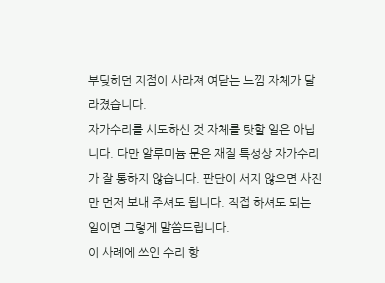부딪히던 지점이 사라져 여닫는 느낌 자체가 달라졌습니다.
자가수리를 시도하신 것 자체를 탓할 일은 아닙니다. 다만 알루미늄 문은 재질 특성상 자가수리가 잘 통하지 않습니다. 판단이 서지 않으면 사진만 먼저 보내 주셔도 됩니다. 직접 하셔도 되는 일이면 그렇게 말씀드립니다.
이 사례에 쓰인 수리 항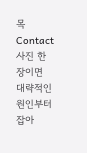목
Contact
사진 한 장이면 대략적인 원인부터 잡아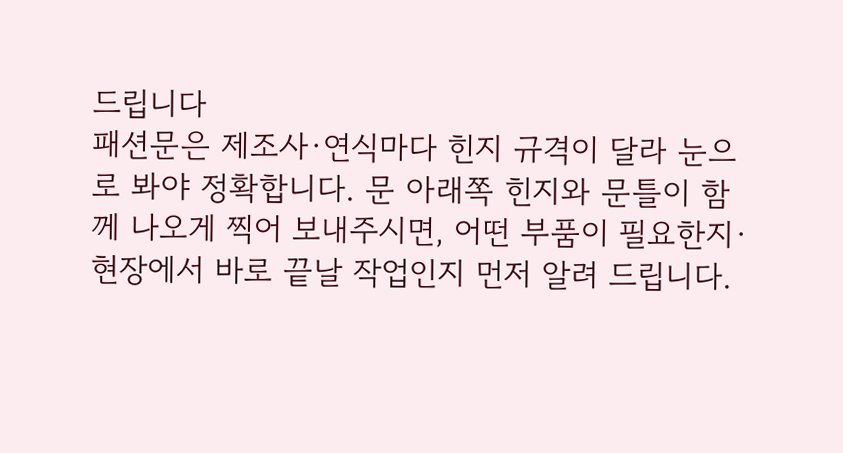드립니다
패션문은 제조사·연식마다 힌지 규격이 달라 눈으로 봐야 정확합니다. 문 아래쪽 힌지와 문틀이 함께 나오게 찍어 보내주시면, 어떤 부품이 필요한지·현장에서 바로 끝날 작업인지 먼저 알려 드립니다.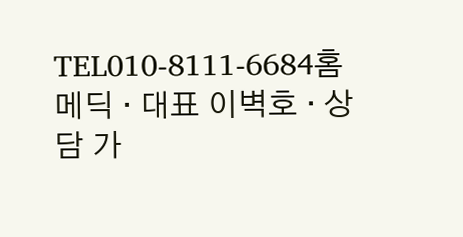TEL010-8111-6684홈메딕 · 대표 이벽호 · 상담 가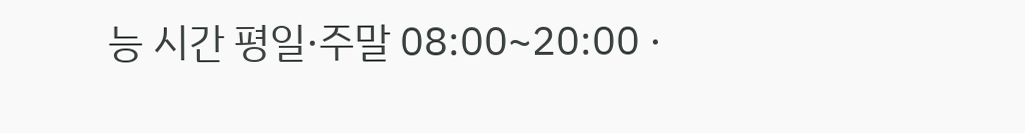능 시간 평일·주말 08:00~20:00 ·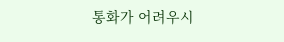통화가 어려우시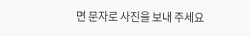면 문자로 사진을 보내 주세요